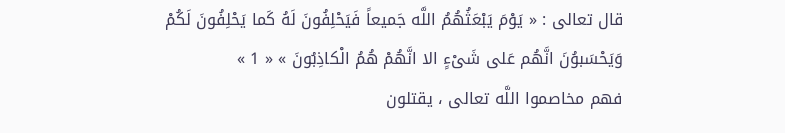قال تعالى : « يَوْمَ يَبْعَثُهُمُ اللَّه جَميعاً فَيَحْلِفُونَ لَهُ كَما يَحْلِفُونَ لَكُمْ وَيَحْسَبوُنَ انَّهُم عَلى شَىْءٍ الا انَّهُمْ هُمُ الْكاذِبُونَ » « 1 »
فهم مخاصموا اللَّه تعالى ، يقتلون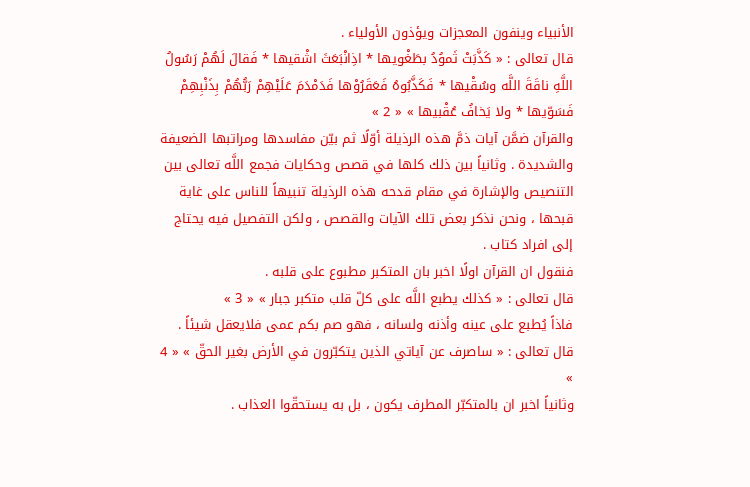الأنبياء وينفون المعجزات ويؤذون الأولياء .
قال تعالى : « كَذَّبَتْ ثَموُدُ بطَغْويها * اذِانْبَعَثَ اشْقيها * فَقالَ لَهُمْ رَسُولُ اللَّهِ ناقَةَ اللَّه وسُقْيها * فَكَذَّبُوهُ فَعَقَرُوْها فَدَمْدَمَ عَلَيْهِمْ رَبُّهُمْ بِذَنْبِهِمْ فَسَوّيها * ولا يَخافُ عُقْبيها » « 2 »
والقرآن ضمَّن آيات ذمَّ هذه الرذيلة أوّلًا ثم بيّن مفاسدها ومراتبها الضعيفة والشديدة . وثانياً بين ذلك كلها في قصص وحكايات فجمع اللَّه تعالى بين التنصيص والإشارة في مقام قدحه هذه الرذيلة تنبيهاً للناس على غاية قبحها ، ونحن نذكر بعض تلك الآيات والقصص ، ولكن التفصيل فيه يحتاج إلى افراد كتاب .
فنقول ان القرآن اولًا اخبر بان المتكبر مطبوع على قلبه .
قال تعالى : « كذلك يطبع اللَّه على كلّ قلب متكبر جبار » « 3 »
فاذاً يُطبع على عينه وأذنه ولسانه ، فهو صم بكم عمى فلايعقل شيئاً .
قال تعالى : « ساصرف عن آياتي الذين يتكبّرون في الأرض بغير الحقّ » « 4 »
وثانياً اخبر ان بالمتكبّر المطرف يكون ، بل به يستحقّوا العذاب .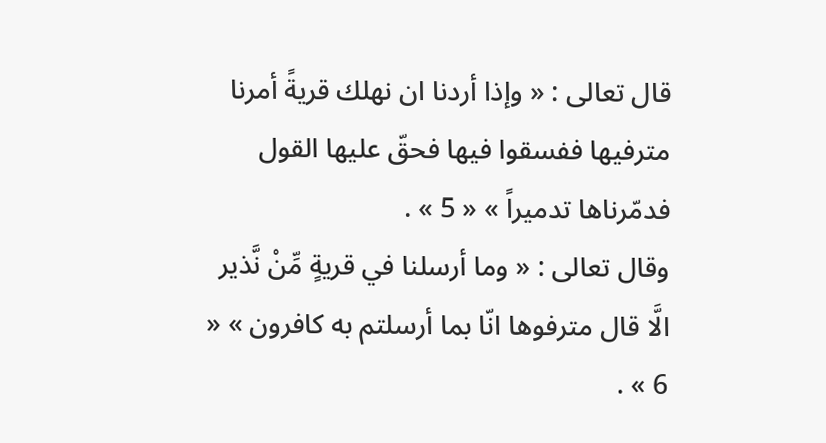قال تعالى : « وإذا أردنا ان نهلك قريةً أمرنا مترفيها ففسقوا فيها فحقّ عليها القول فدمّرناها تدميراً » « 5 » .
وقال تعالى : « وما أرسلنا في قريةٍ مِّنْ نَّذير الَّا قال مترفوها انّا بما أرسلتم به كافرون » « 6 » .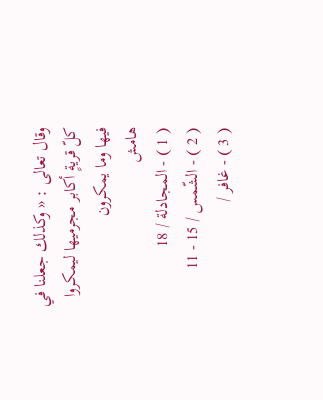وقال تعالى : « وكذلك جعلنا في كلّ قريةٍ أكابر مجرميها ليمكروا فيها وما يمكرون
هامش
( 1 ) - المجادلة / 18
( 2 ) - الشّمس / 15 - 11
( 3 ) - غافر /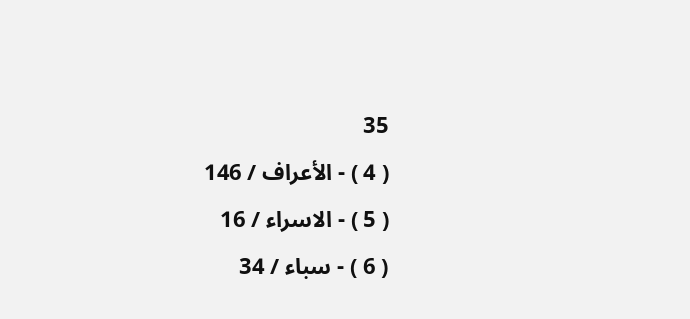35
( 4 ) - الأعراف / 146
( 5 ) - الاسراء / 16
( 6 ) - سباء / 34